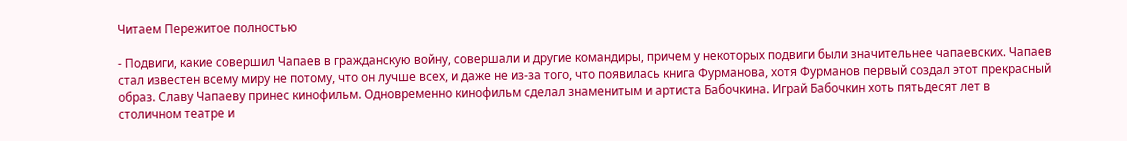Читаем Пережитое полностью

- Подвиги, какие совершил Чапаев в гражданскую войну, совершали и другие командиры, причем у некоторых подвиги были значительнее чапаевских. Чапаев стал известен всему миру не потому, что он лучше всех, и даже не из-за того, что появилась книга Фурманова, хотя Фурманов первый создал этот прекрасный образ. Славу Чапаеву принес кинофильм. Одновременно кинофильм сделал знаменитым и артиста Бабочкина. Играй Бабочкин хоть пятьдесят лет в столичном театре и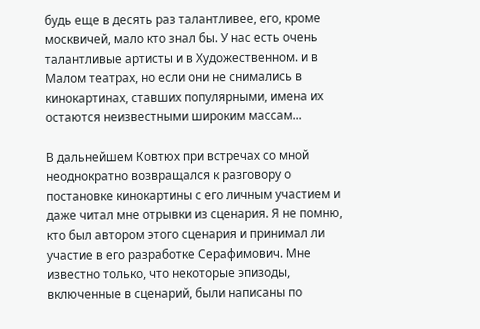будь еще в десять раз талантливее, его, кроме москвичей, мало кто знал бы. У нас есть очень талантливые артисты и в Художественном. и в Малом театрах, но если они не снимались в кинокартинах, ставших популярными, имена их остаются неизвестными широким массам...

В дальнейшем Ковтюх при встречах со мной неоднократно возвращался к разговору о постановке кинокартины с его личным участием и даже читал мне отрывки из сценария. Я не помню, кто был автором этого сценария и принимал ли участие в его разработке Серафимович. Мне известно только, что некоторые эпизоды, включенные в сценарий, были написаны по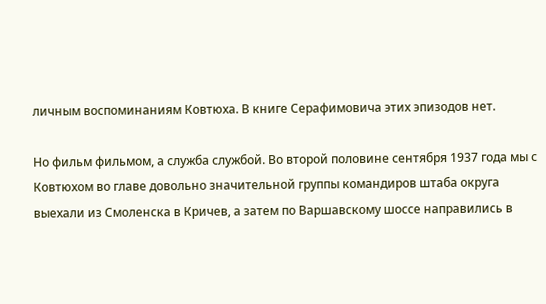личным воспоминаниям Ковтюха. В книге Серафимовича этих эпизодов нет.

Но фильм фильмом, а служба службой. Во второй половине сентября 1937 года мы с Ковтюхом во главе довольно значительной группы командиров штаба округа выехали из Смоленска в Кричев, а затем по Варшавскому шоссе направились в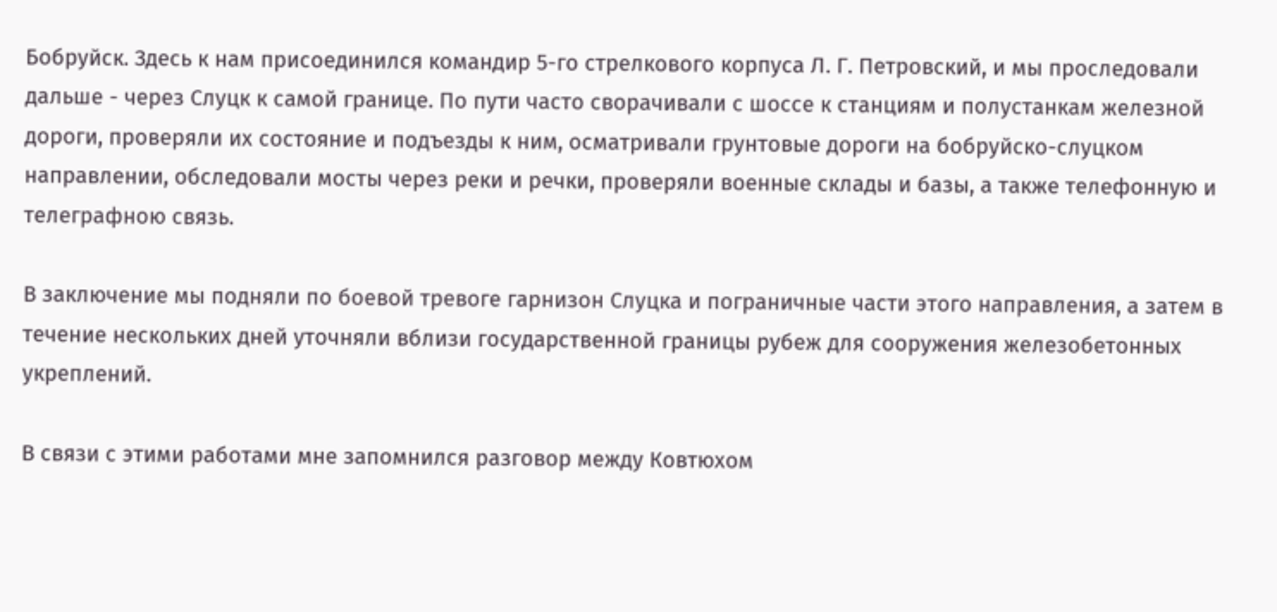Бобруйск. Здесь к нам присоединился командир 5-го стрелкового корпуса Л. Г. Петровский, и мы проследовали дальше - через Слуцк к самой границе. По пути часто сворачивали с шоссе к станциям и полустанкам железной дороги, проверяли их состояние и подъезды к ним, осматривали грунтовые дороги на бобруйско-слуцком направлении, обследовали мосты через реки и речки, проверяли военные склады и базы, а также телефонную и телеграфною связь.

В заключение мы подняли по боевой тревоге гарнизон Слуцка и пограничные части этого направления, а затем в течение нескольких дней уточняли вблизи государственной границы рубеж для сооружения железобетонных укреплений.

В связи с этими работами мне запомнился разговор между Ковтюхом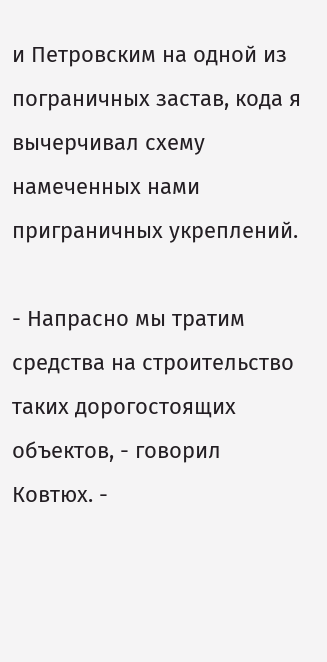и Петровским на одной из пограничных застав, кода я вычерчивал схему намеченных нами приграничных укреплений.

- Напрасно мы тратим средства на строительство таких дорогостоящих объектов, - говорил Ковтюх. -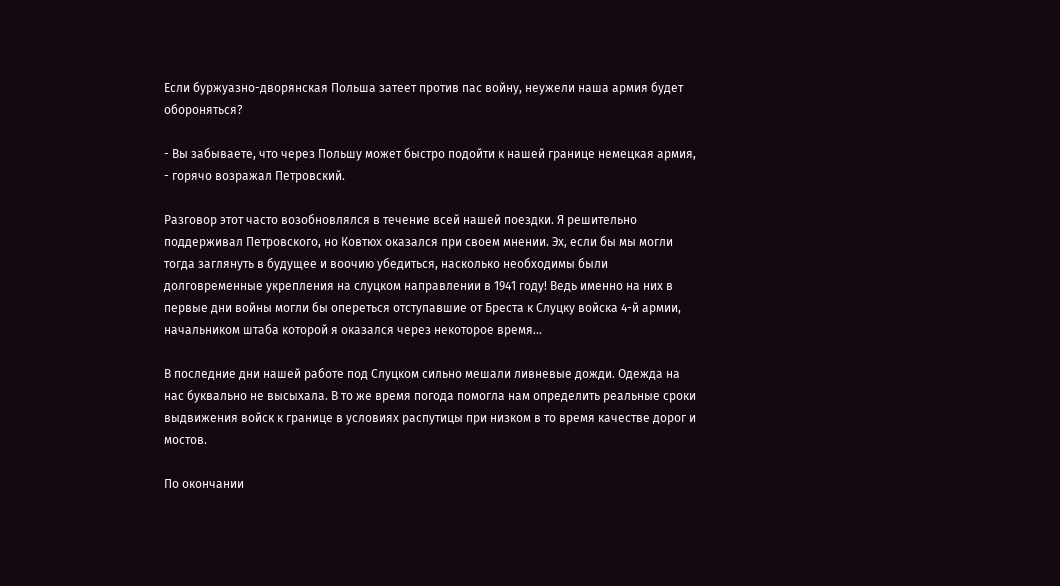Если буржуазно-дворянская Польша затеет против пас войну, неужели наша армия будет обороняться?

- Вы забываете, что через Польшу может быстро подойти к нашей границе немецкая армия, - горячо возражал Петровский.

Разговор этот часто возобновлялся в течение всей нашей поездки. Я решительно поддерживал Петровского, но Ковтюх оказался при своем мнении. Эх, если бы мы могли тогда заглянуть в будущее и воочию убедиться, насколько необходимы были долговременные укрепления на слуцком направлении в 1941 году! Ведь именно на них в первые дни войны могли бы опереться отступавшие от Бреста к Слуцку войска 4-й армии, начальником штаба которой я оказался через некоторое время...

В последние дни нашей работе под Слуцком сильно мешали ливневые дожди. Одежда на нас буквально не высыхала. В то же время погода помогла нам определить реальные сроки выдвижения войск к границе в условиях распутицы при низком в то время качестве дорог и мостов.

По окончании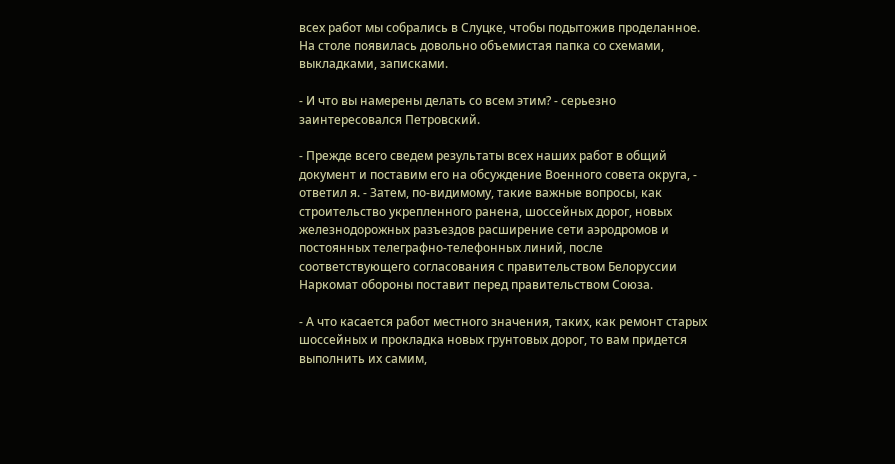всех работ мы собрались в Слуцке, чтобы подытожив проделанное. На столе появилась довольно объемистая папка со схемами, выкладками, записками.

- И что вы намерены делать со всем этим? - серьезно заинтересовался Петровский.

- Прежде всего сведем результаты всех наших работ в общий документ и поставим его на обсуждение Военного совета округа, - ответил я. - Затем, по-видимому, такие важные вопросы, как строительство укрепленного ранена, шоссейных дорог, новых железнодорожных разъездов расширение сети аэродромов и постоянных телеграфно-телефонных линий, после соответствующего согласования с правительством Белоруссии Наркомат обороны поставит перед правительством Союза.

- А что касается работ местного значения, таких, как ремонт старых шоссейных и прокладка новых грунтовых дорог, то вам придется выполнить их самим,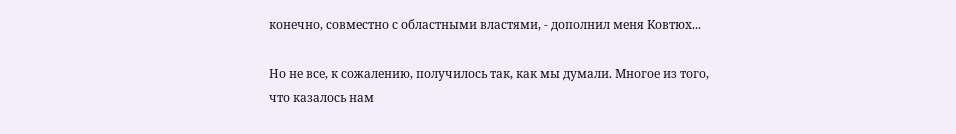конечно, совместно с областными властями, - дополнил меня Ковтюх...

Но не все, к сожалению, получилось так, как мы думали. Многое из того, что казалось нам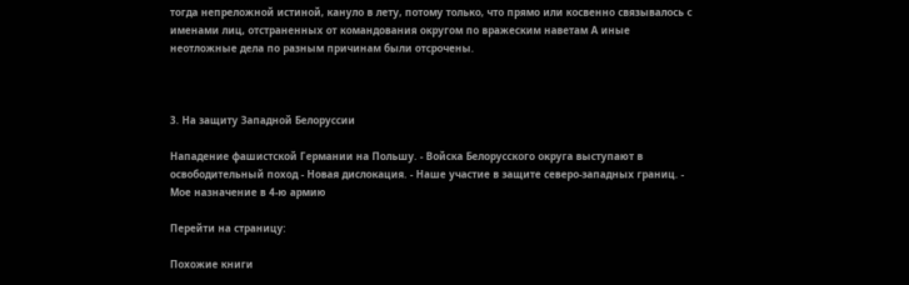тогда непреложной истиной, кануло в лету, потому только, что прямо или косвенно связывалось с именами лиц, отстраненных от командования округом по вражеским наветам А иные неотложные дела по разным причинам были отсрочены.



3. На защиту Западной Белоруссии

Нападение фашистской Германии на Польшу. - Войска Белорусского округа выступают в освободительный поход - Новая дислокация. - Наше участие в защите северо-западных границ. - Мое назначение в 4-ю армию

Перейти на страницу:

Похожие книги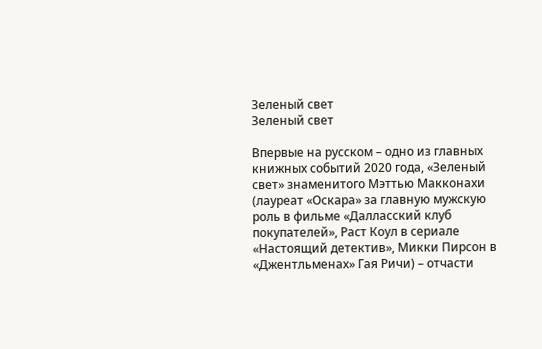Зеленый свет
Зеленый свет

Впервые на русском – одно из главных книжных событий 2020 года, «Зеленый свет» знаменитого Мэттью Макконахи (лауреат «Оскара» за главную мужскую роль в фильме «Далласский клуб покупателей», Раст Коул в сериале «Настоящий детектив», Микки Пирсон в «Джентльменах» Гая Ричи) – отчасти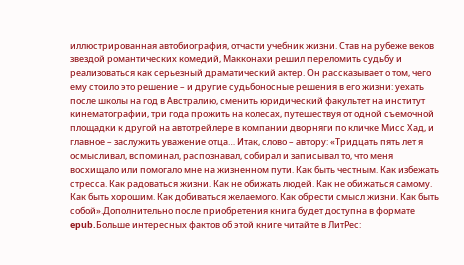иллюстрированная автобиография, отчасти учебник жизни. Став на рубеже веков звездой романтических комедий, Макконахи решил переломить судьбу и реализоваться как серьезный драматический актер. Он рассказывает о том, чего ему стоило это решение – и другие судьбоносные решения в его жизни: уехать после школы на год в Австралию, сменить юридический факультет на институт кинематографии, три года прожить на колесах, путешествуя от одной съемочной площадки к другой на автотрейлере в компании дворняги по кличке Мисс Хад, и главное – заслужить уважение отца… Итак, слово – автору: «Тридцать пять лет я осмысливал, вспоминал, распознавал, собирал и записывал то, что меня восхищало или помогало мне на жизненном пути. Как быть честным. Как избежать стресса. Как радоваться жизни. Как не обижать людей. Как не обижаться самому. Как быть хорошим. Как добиваться желаемого. Как обрести смысл жизни. Как быть собой».Дополнительно после приобретения книга будет доступна в формате epub.Больше интересных фактов об этой книге читайте в ЛитРес: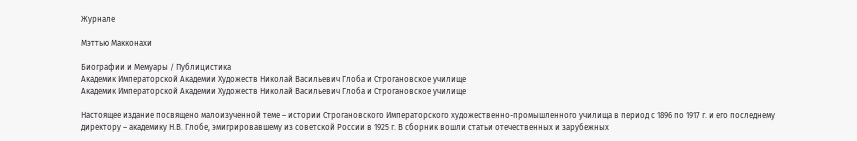Журнале

Мэттью Макконахи

Биографии и Мемуары / Публицистика
Академик Императорской Академии Художеств Николай Васильевич Глоба и Строгановское училище
Академик Императорской Академии Художеств Николай Васильевич Глоба и Строгановское училище

Настоящее издание посвящено малоизученной теме – истории Строгановского Императорского художественно-промышленного училища в период с 1896 по 1917 г. и его последнему директору – академику Н.В. Глобе, эмигрировавшему из советской России в 1925 г. В сборник вошли статьи отечественных и зарубежных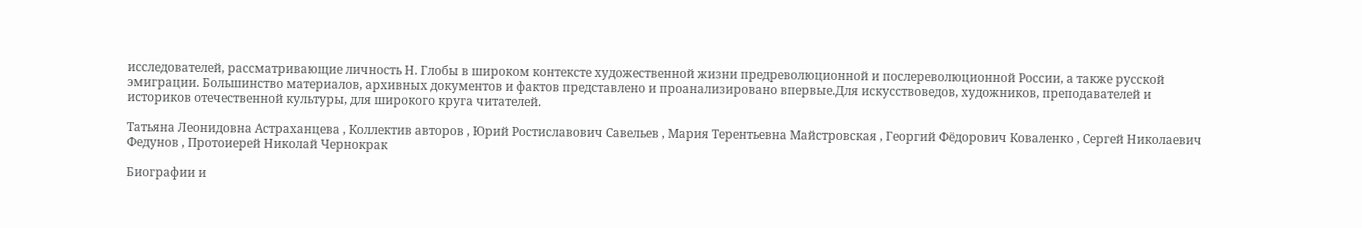исследователей, рассматривающие личность Н. Глобы в широком контексте художественной жизни предреволюционной и послереволюционной России, а также русской эмиграции. Большинство материалов, архивных документов и фактов представлено и проанализировано впервые.Для искусствоведов, художников, преподавателей и историков отечественной культуры, для широкого круга читателей.

Татьяна Леонидовна Астраханцева , Коллектив авторов , Юрий Ростиславович Савельев , Мария Терентьевна Майстровская , Георгий Фёдорович Коваленко , Сергей Николаевич Федунов , Протоиерей Николай Чернокрак

Биографии и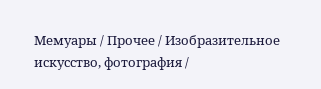Мемуары / Прочее / Изобразительное искусство, фотография /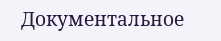Документальное